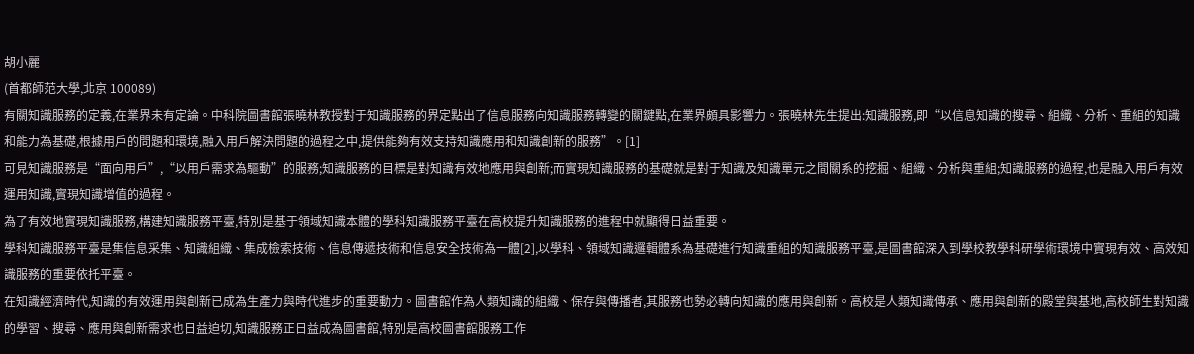胡小麗
(首都師范大學,北京 100089)
有關知識服務的定義,在業界未有定論。中科院圖書館張曉林教授對于知識服務的界定點出了信息服務向知識服務轉變的關鍵點,在業界頗具影響力。張曉林先生提出:知識服務,即“以信息知識的搜尋、組織、分析、重組的知識和能力為基礎,根據用戶的問題和環境,融入用戶解決問題的過程之中,提供能夠有效支持知識應用和知識創新的服務”。[1]
可見知識服務是“面向用戶”,“以用戶需求為驅動”的服務;知識服務的目標是對知識有效地應用與創新;而實現知識服務的基礎就是對于知識及知識單元之間關系的挖掘、組織、分析與重組;知識服務的過程,也是融入用戶有效運用知識,實現知識增值的過程。
為了有效地實現知識服務,構建知識服務平臺,特別是基于領域知識本體的學科知識服務平臺在高校提升知識服務的進程中就顯得日益重要。
學科知識服務平臺是集信息采集、知識組織、集成檢索技術、信息傳遞技術和信息安全技術為一體[2],以學科、領域知識邏輯體系為基礎進行知識重組的知識服務平臺,是圖書館深入到學校教學科研學術環境中實現有效、高效知識服務的重要依托平臺。
在知識經濟時代,知識的有效運用與創新已成為生產力與時代進步的重要動力。圖書館作為人類知識的組織、保存與傳播者,其服務也勢必轉向知識的應用與創新。高校是人類知識傳承、應用與創新的殿堂與基地,高校師生對知識的學習、搜尋、應用與創新需求也日益迫切,知識服務正日益成為圖書館,特別是高校圖書館服務工作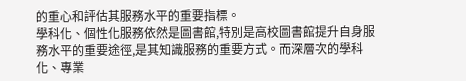的重心和評估其服務水平的重要指標。
學科化、個性化服務依然是圖書館,特別是高校圖書館提升自身服務水平的重要途徑,是其知識服務的重要方式。而深層次的學科化、專業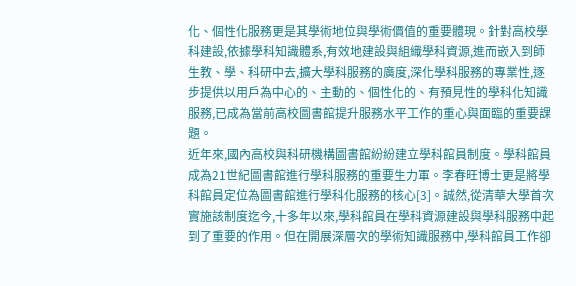化、個性化服務更是其學術地位與學術價值的重要體現。針對高校學科建設,依據學科知識體系,有效地建設與組織學科資源,進而嵌入到師生教、學、科研中去,擴大學科服務的廣度,深化學科服務的專業性,逐步提供以用戶為中心的、主動的、個性化的、有預見性的學科化知識服務,已成為當前高校圖書館提升服務水平工作的重心與面臨的重要課題。
近年來,國內高校與科研機構圖書館紛紛建立學科館員制度。學科館員成為21世紀圖書館進行學科服務的重要生力軍。李春旺博士更是將學科館員定位為圖書館進行學科化服務的核心[3]。誠然,從清華大學首次實施該制度迄今,十多年以來,學科館員在學科資源建設與學科服務中起到了重要的作用。但在開展深層次的學術知識服務中,學科館員工作卻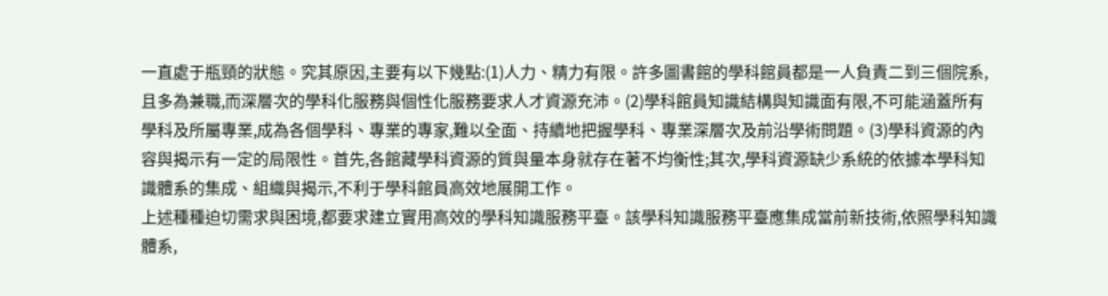一直處于瓶頸的狀態。究其原因,主要有以下幾點:(1)人力、精力有限。許多圖書館的學科館員都是一人負責二到三個院系,且多為兼職,而深層次的學科化服務與個性化服務要求人才資源充沛。(2)學科館員知識結構與知識面有限,不可能涵蓋所有學科及所屬專業,成為各個學科、專業的專家,難以全面、持續地把握學科、專業深層次及前沿學術問題。(3)學科資源的內容與揭示有一定的局限性。首先,各館藏學科資源的質與量本身就存在著不均衡性;其次,學科資源缺少系統的依據本學科知識體系的集成、組織與揭示,不利于學科館員高效地展開工作。
上述種種迫切需求與困境,都要求建立實用高效的學科知識服務平臺。該學科知識服務平臺應集成當前新技術,依照學科知識體系,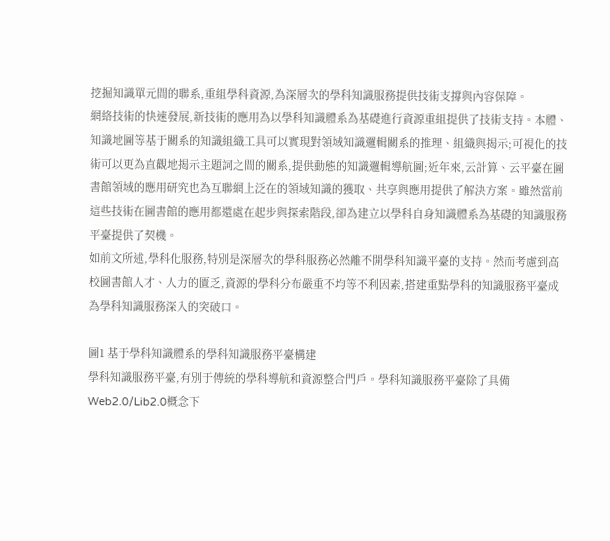挖掘知識單元間的聯系,重組學科資源,為深層次的學科知識服務提供技術支撐與內容保障。
網絡技術的快速發展,新技術的應用為以學科知識體系為基礎進行資源重組提供了技術支持。本體、知識地圖等基于關系的知識組織工具可以實現對領域知識邏輯關系的推理、組織與揭示;可視化的技術可以更為直觀地揭示主題詞之間的關系,提供動態的知識邏輯導航圖;近年來,云計算、云平臺在圖書館領域的應用研究也為互聯網上泛在的領域知識的獲取、共享與應用提供了解決方案。雖然當前這些技術在圖書館的應用都還處在起步與探索階段,卻為建立以學科自身知識體系為基礎的知識服務平臺提供了契機。
如前文所述,學科化服務,特別是深層次的學科服務必然離不開學科知識平臺的支持。然而考慮到高校圖書館人才、人力的匱乏,資源的學科分布嚴重不均等不利因素,搭建重點學科的知識服務平臺成為學科知識服務深入的突破口。

圖1 基于學科知識體系的學科知識服務平臺構建
學科知識服務平臺,有別于傳統的學科導航和資源整合門戶。學科知識服務平臺除了具備Web2.0/Lib2.0概念下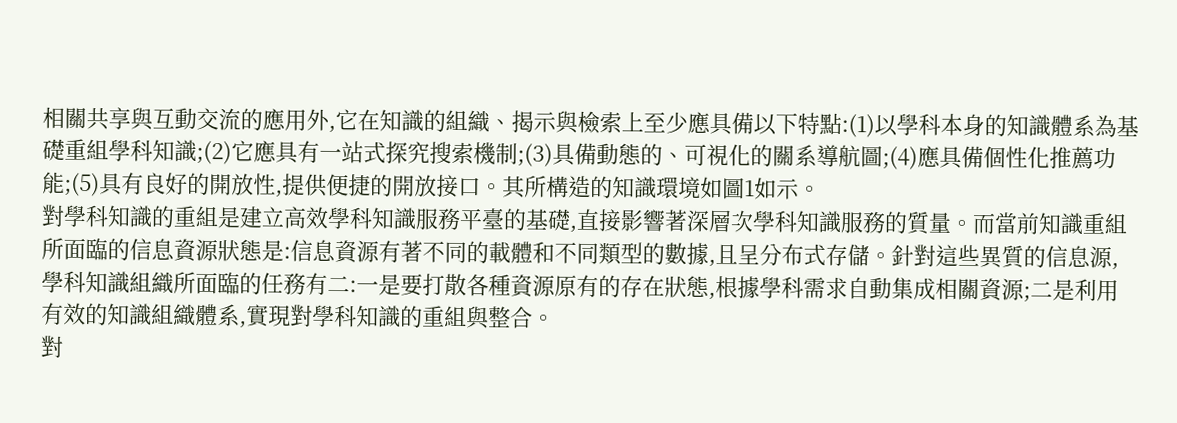相關共享與互動交流的應用外,它在知識的組織、揭示與檢索上至少應具備以下特點:(1)以學科本身的知識體系為基礎重組學科知識;(2)它應具有一站式探究搜索機制;(3)具備動態的、可視化的關系導航圖;(4)應具備個性化推薦功能;(5)具有良好的開放性,提供便捷的開放接口。其所構造的知識環境如圖1如示。
對學科知識的重組是建立高效學科知識服務平臺的基礎,直接影響著深層次學科知識服務的質量。而當前知識重組所面臨的信息資源狀態是:信息資源有著不同的載體和不同類型的數據,且呈分布式存儲。針對這些異質的信息源,學科知識組織所面臨的任務有二:一是要打散各種資源原有的存在狀態,根據學科需求自動集成相關資源;二是利用有效的知識組織體系,實現對學科知識的重組與整合。
對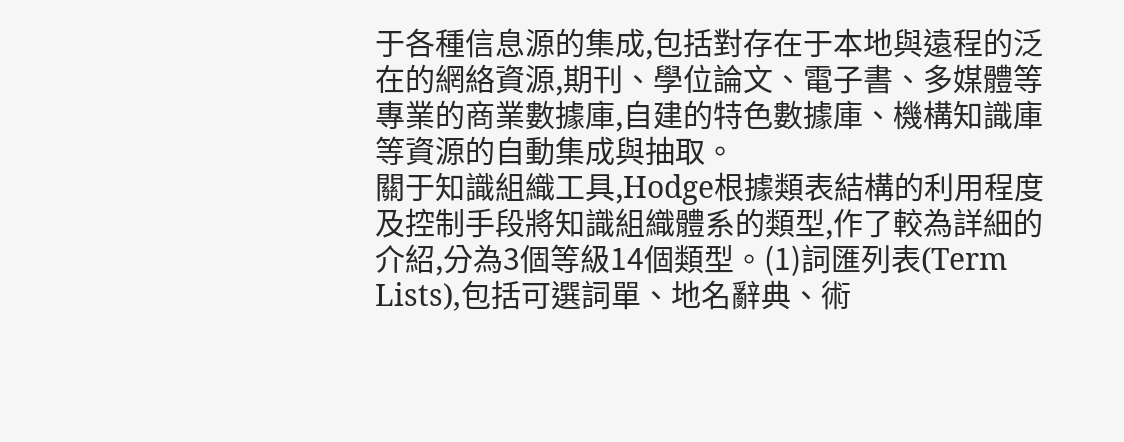于各種信息源的集成,包括對存在于本地與遠程的泛在的網絡資源,期刊、學位論文、電子書、多媒體等專業的商業數據庫,自建的特色數據庫、機構知識庫等資源的自動集成與抽取。
關于知識組織工具,Hodge根據類表結構的利用程度及控制手段將知識組織體系的類型,作了較為詳細的介紹,分為3個等級14個類型。(1)詞匯列表(Term Lists),包括可選詞單、地名辭典、術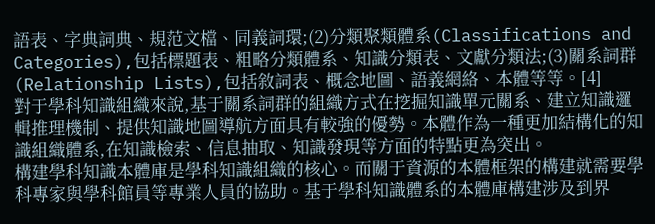語表、字典詞典、規范文檔、同義詞環;(2)分類聚類體系(Classifications and Categories),包括標題表、粗略分類體系、知識分類表、文獻分類法;(3)關系詞群(Relationship Lists),包括敘詞表、概念地圖、語義網絡、本體等等。[4]
對于學科知識組織來說,基于關系詞群的組織方式在挖掘知識單元關系、建立知識邏輯推理機制、提供知識地圖導航方面具有較強的優勢。本體作為一種更加結構化的知識組織體系,在知識檢索、信息抽取、知識發現等方面的特點更為突出。
構建學科知識本體庫是學科知識組織的核心。而關于資源的本體框架的構建就需要學科專家與學科館員等專業人員的協助。基于學科知識體系的本體庫構建涉及到界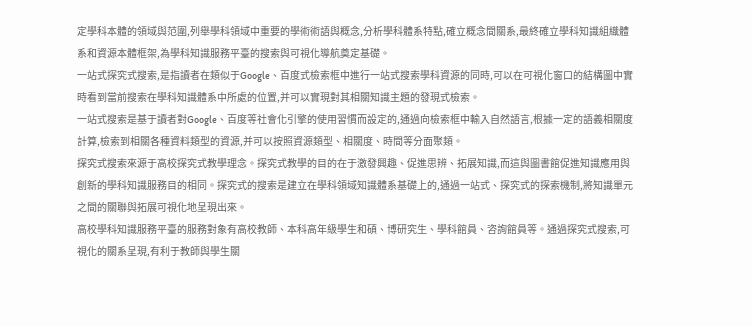定學科本體的領域與范圍,列舉學科領域中重要的學術術語與概念,分析學科體系特點,確立概念間關系,最終確立學科知識組織體系和資源本體框架,為學科知識服務平臺的搜索與可視化導航奠定基礎。
一站式探究式搜索,是指讀者在類似于Google、百度式檢索框中進行一站式搜索學科資源的同時,可以在可視化窗口的結構圖中實時看到當前搜索在學科知識體系中所處的位置,并可以實現對其相關知識主題的發現式檢索。
一站式搜索是基于讀者對Google、百度等社會化引擎的使用習慣而設定的,通過向檢索框中輸入自然語言,根據一定的語義相關度計算,檢索到相關各種資料類型的資源,并可以按照資源類型、相關度、時間等分面聚類。
探究式搜索來源于高校探究式教學理念。探究式教學的目的在于激發興趣、促進思辨、拓展知識,而這與圖書館促進知識應用與創新的學科知識服務目的相同。探究式的搜索是建立在學科領域知識體系基礎上的,通過一站式、探究式的探索機制,將知識單元之間的關聯與拓展可視化地呈現出來。
高校學科知識服務平臺的服務對象有高校教師、本科高年級學生和碩、博研究生、學科館員、咨詢館員等。通過探究式搜索,可視化的關系呈現,有利于教師與學生關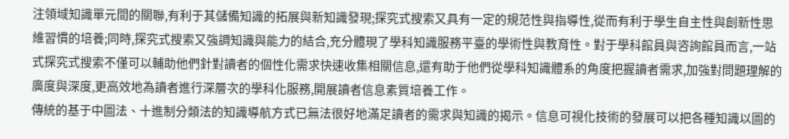注領域知識單元間的關聯,有利于其儲備知識的拓展與新知識發現;探究式搜索又具有一定的規范性與指導性,從而有利于學生自主性與創新性思維習慣的培養;同時,探究式搜索又強調知識與能力的結合,充分體現了學科知識服務平臺的學術性與教育性。對于學科館員與咨詢館員而言,一站式探究式搜索不僅可以輔助他們針對讀者的個性化需求快速收集相關信息,還有助于他們從學科知識體系的角度把握讀者需求,加強對問題理解的廣度與深度,更高效地為讀者進行深層次的學科化服務,開展讀者信息素質培養工作。
傳統的基于中圖法、十進制分類法的知識導航方式已無法很好地滿足讀者的需求與知識的揭示。信息可視化技術的發展可以把各種知識以圖的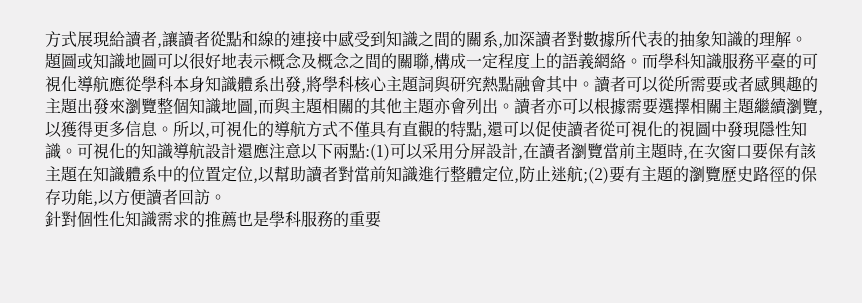方式展現給讀者,讓讀者從點和線的連接中感受到知識之間的關系,加深讀者對數據所代表的抽象知識的理解。
題圖或知識地圖可以很好地表示概念及概念之間的關聯,構成一定程度上的語義網絡。而學科知識服務平臺的可視化導航應從學科本身知識體系出發,將學科核心主題詞與研究熱點融會其中。讀者可以從所需要或者感興趣的主題出發來瀏覽整個知識地圖,而與主題相關的其他主題亦會列出。讀者亦可以根據需要選擇相關主題繼續瀏覽,以獲得更多信息。所以,可視化的導航方式不僅具有直觀的特點,還可以促使讀者從可視化的視圖中發現隱性知識。可視化的知識導航設計還應注意以下兩點:(1)可以采用分屏設計,在讀者瀏覽當前主題時,在次窗口要保有該主題在知識體系中的位置定位,以幫助讀者對當前知識進行整體定位,防止迷航;(2)要有主題的瀏覽歷史路徑的保存功能,以方便讀者回訪。
針對個性化知識需求的推薦也是學科服務的重要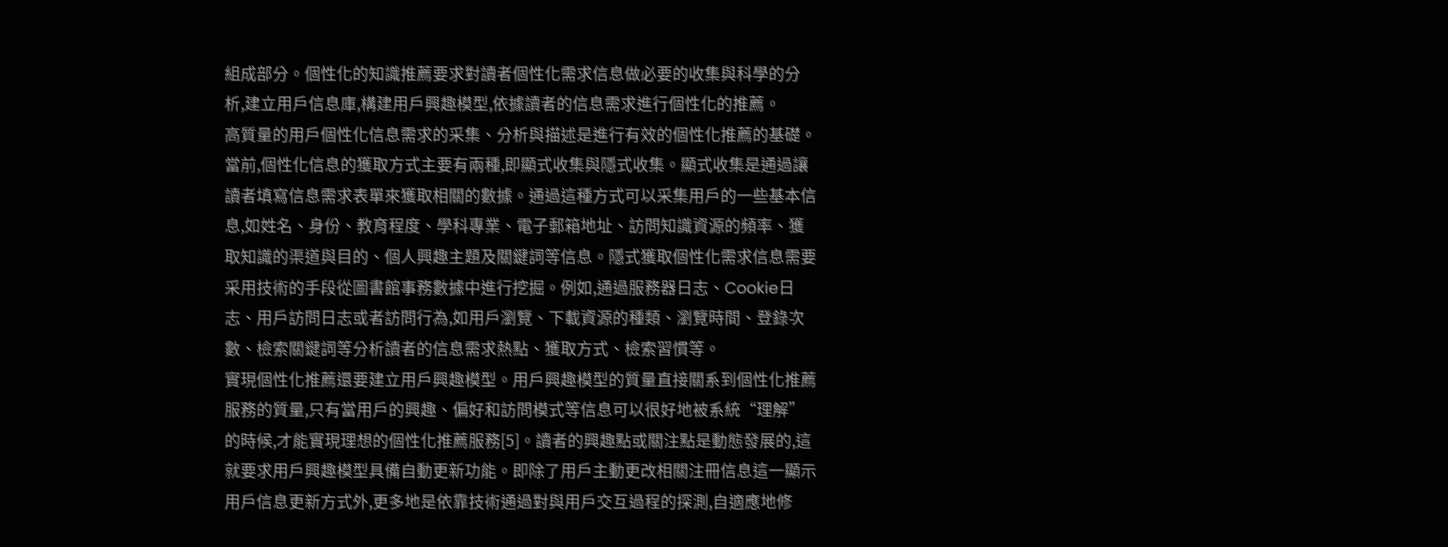組成部分。個性化的知識推薦要求對讀者個性化需求信息做必要的收集與科學的分析,建立用戶信息庫,構建用戶興趣模型,依據讀者的信息需求進行個性化的推薦。
高質量的用戶個性化信息需求的采集、分析與描述是進行有效的個性化推薦的基礎。當前,個性化信息的獲取方式主要有兩種,即顯式收集與隱式收集。顯式收集是通過讓讀者填寫信息需求表單來獲取相關的數據。通過這種方式可以采集用戶的一些基本信息,如姓名、身份、教育程度、學科專業、電子郵箱地址、訪問知識資源的頻率、獲取知識的渠道與目的、個人興趣主題及關鍵詞等信息。隱式獲取個性化需求信息需要采用技術的手段從圖書館事務數據中進行挖掘。例如,通過服務器日志、Cookie日志、用戶訪問日志或者訪問行為,如用戶瀏覽、下載資源的種類、瀏覽時間、登錄次數、檢索關鍵詞等分析讀者的信息需求熱點、獲取方式、檢索習慣等。
實現個性化推薦還要建立用戶興趣模型。用戶興趣模型的質量直接關系到個性化推薦服務的質量,只有當用戶的興趣、偏好和訪問模式等信息可以很好地被系統“理解”的時候,才能實現理想的個性化推薦服務[5]。讀者的興趣點或關注點是動態發展的,這就要求用戶興趣模型具備自動更新功能。即除了用戶主動更改相關注冊信息這一顯示用戶信息更新方式外,更多地是依靠技術通過對與用戶交互過程的探測,自適應地修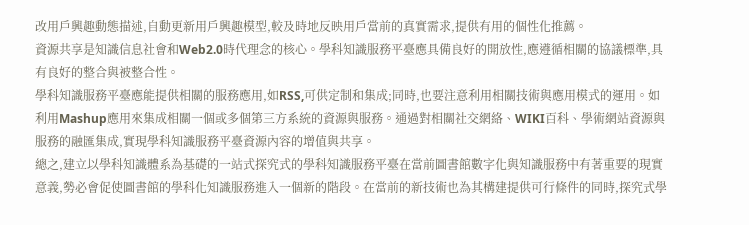改用戶興趣動態描述,自動更新用戶興趣模型,較及時地反映用戶當前的真實需求,提供有用的個性化推薦。
資源共享是知識信息社會和Web2.0時代理念的核心。學科知識服務平臺應具備良好的開放性,應遵循相關的協議標準,具有良好的整合與被整合性。
學科知識服務平臺應能提供相關的服務應用,如RSS,可供定制和集成;同時,也要注意利用相關技術與應用模式的運用。如利用Mashup應用來集成相關一個或多個第三方系統的資源與服務。通過對相關社交網絡、WIKI百科、學術網站資源與服務的融匯集成,實現學科知識服務平臺資源內容的增值與共享。
總之,建立以學科知識體系為基礎的一站式探究式的學科知識服務平臺在當前圖書館數字化與知識服務中有著重要的現實意義,勢必會促使圖書館的學科化知識服務進入一個新的階段。在當前的新技術也為其構建提供可行條件的同時,探究式學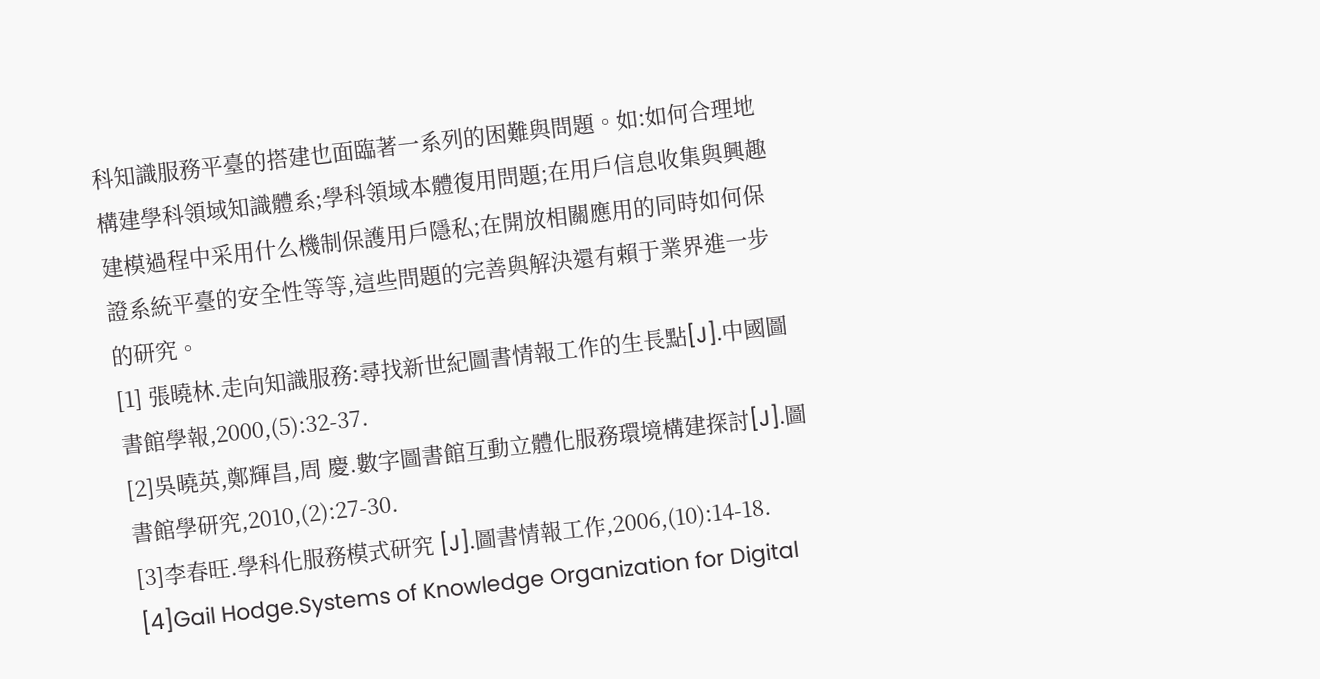科知識服務平臺的搭建也面臨著一系列的困難與問題。如:如何合理地構建學科領域知識體系;學科領域本體復用問題;在用戶信息收集與興趣建模過程中采用什么機制保護用戶隱私;在開放相關應用的同時如何保證系統平臺的安全性等等,這些問題的完善與解決還有賴于業界進一步的研究。
[1] 張曉林.走向知識服務:尋找新世紀圖書情報工作的生長點[J].中國圖書館學報,2000,(5):32-37.
[2]吳曉英,鄭輝昌,周 慶.數字圖書館互動立體化服務環境構建探討[J].圖書館學研究,2010,(2):27-30.
[3]李春旺.學科化服務模式研究 [J].圖書情報工作,2006,(10):14-18.
[4]Gail Hodge.Systems of Knowledge Organization for Digital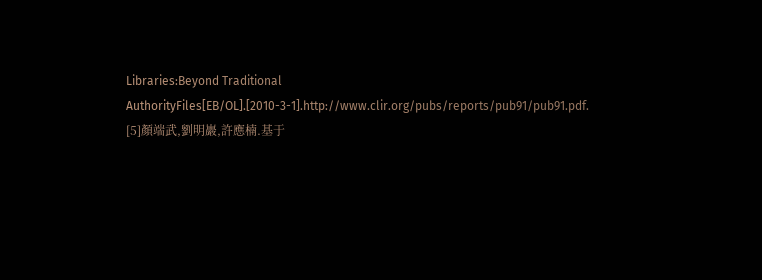Libraries:Beyond Traditional AuthorityFiles[EB/OL].[2010-3-1].http://www.clir.org/pubs/reports/pub91/pub91.pdf.
[5]顏端武,劉明巖,許應楠.基于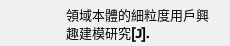領域本體的細粒度用戶興趣建模研究[J].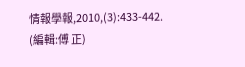情報學報,2010,(3):433-442.
(編輯:傅 正)